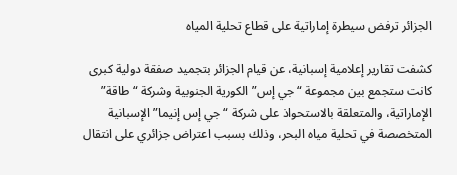الجزائر ترفض سيطرة إماراتية على قطاع تحلية المياه

كشفت تقارير إعلامية إسبانية، عن قيام الجزائر بتجميد صفقة دولية كبرى كانت ستجمع بين مجموعة “جي إس” الكورية الجنوبية وشركة “طاقة” الإماراتية، والمتعلقة بالاستحواذ على شركة “جي إس إنيما” الإسبانية المتخصصة في تحلية مياه البحر، وذلك بسبب اعتراض جزائري على انتقال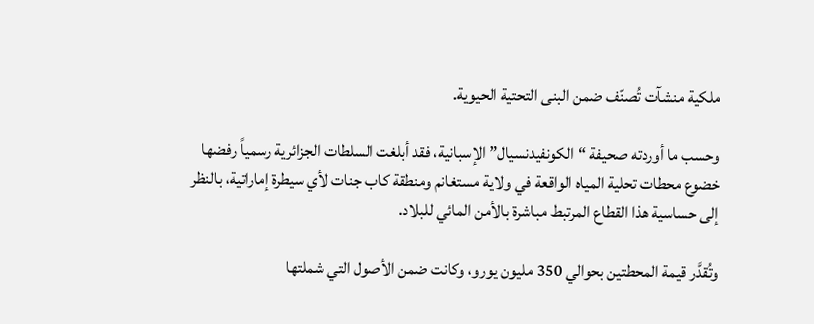ملكية منشآت تُصنّف ضمن البنى التحتية الحيوية.

وحسب ما أوردته صحيفة “الكونفيدنسيال” الإسبانية، فقد أبلغت السلطات الجزائرية رسمياً رفضها خضوع محطات تحلية المياه الواقعة في ولاية مستغانم ومنطقة كاب جنات لأي سيطرة إماراتية، بالنظر إلى حساسية هذا القطاع المرتبط مباشرة بالأمن المائي للبلاد.

وتُقدَّر قيمة المحطتين بحوالي 350 مليون يورو، وكانت ضمن الأصول التي شملتها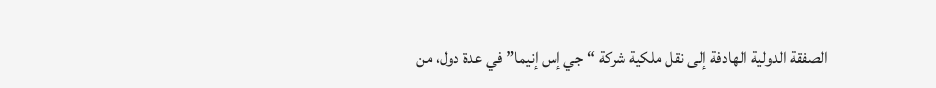الصفقة الدولية الهادفة إلى نقل ملكية شركة “جي إس إنيما” في عدة دول، من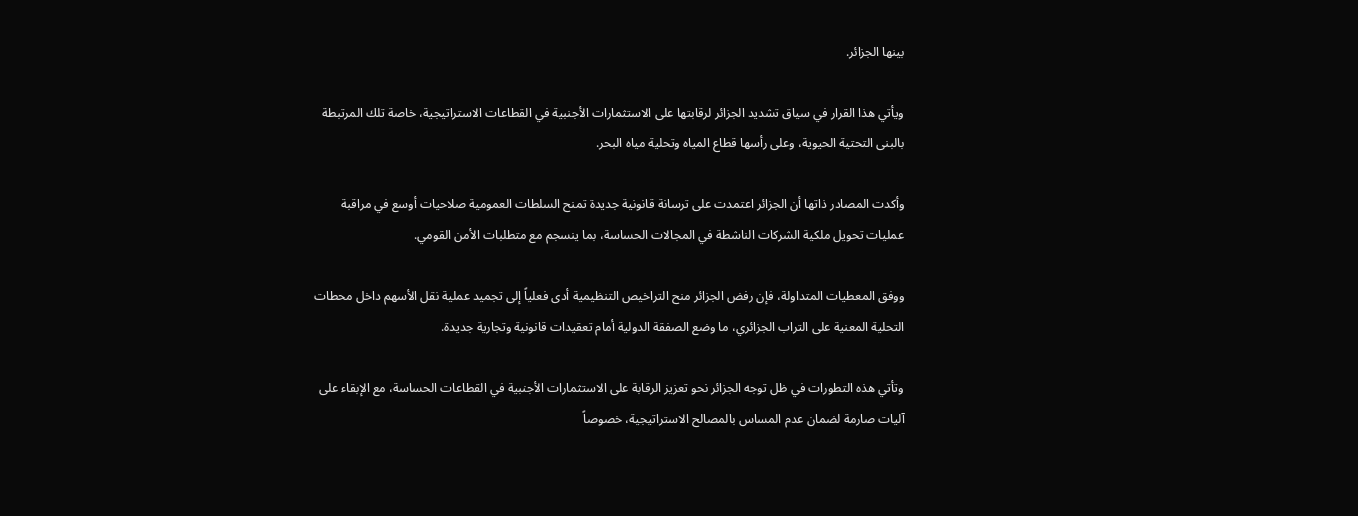بينها الجزائر.

ويأتي هذا القرار في سياق تشديد الجزائر لرقابتها على الاستثمارات الأجنبية في القطاعات الاستراتيجية، خاصة تلك المرتبطة بالبنى التحتية الحيوية، وعلى رأسها قطاع المياه وتحلية مياه البحر.

وأكدت المصادر ذاتها أن الجزائر اعتمدت على ترسانة قانونية جديدة تمنح السلطات العمومية صلاحيات أوسع في مراقبة عمليات تحويل ملكية الشركات الناشطة في المجالات الحساسة، بما ينسجم مع متطلبات الأمن القومي.

ووفق المعطيات المتداولة، فإن رفض الجزائر منح التراخيص التنظيمية أدى فعلياً إلى تجميد عملية نقل الأسهم داخل محطات التحلية المعنية على التراب الجزائري، ما وضع الصفقة الدولية أمام تعقيدات قانونية وتجارية جديدة.

وتأتي هذه التطورات في ظل توجه الجزائر نحو تعزيز الرقابة على الاستثمارات الأجنبية في القطاعات الحساسة، مع الإبقاء على آليات صارمة لضمان عدم المساس بالمصالح الاستراتيجية، خصوصاً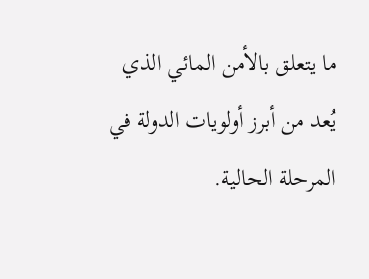ما يتعلق بالأمن المائي الذي يُعد من أبرز أولويات الدولة في المرحلة الحالية.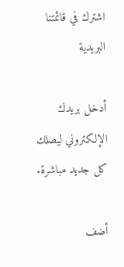اشترك في قائمتنا البريدية

أدخل بريدك الإلكتروني ليصلك كل جديد مباشرة.

أضف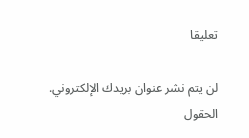تعليقا

لن يتم نشر عنوان بريدك الإلكتروني. الحقول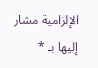الإلزامية مشار إليها بـ *